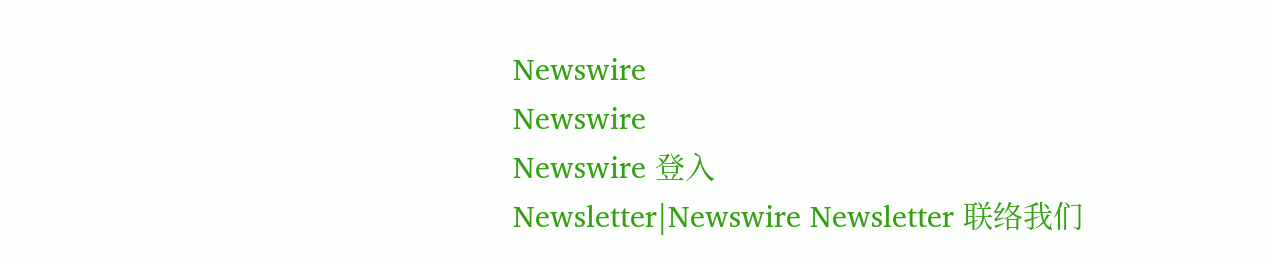Newswire
Newswire
Newswire 登入
Newsletter|Newswire Newsletter 联络我们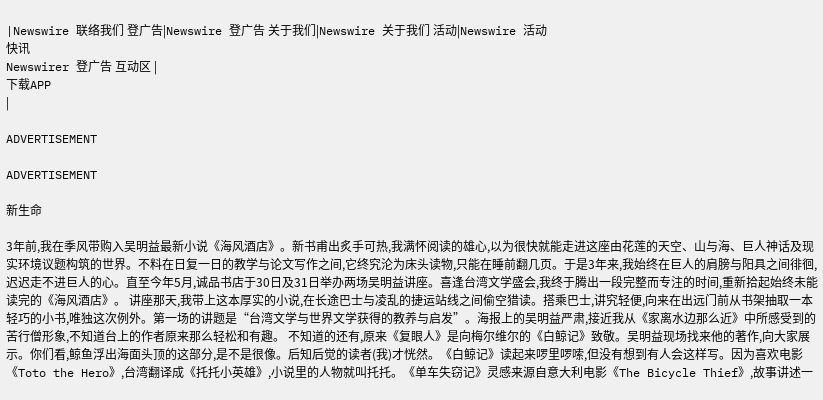|Newswire 联络我们 登广告|Newswire 登广告 关于我们|Newswire 关于我们 活动|Newswire 活动
快讯
Newswirer 登广告 互动区 |
下载APP
|

ADVERTISEMENT

ADVERTISEMENT

新生命

3年前,我在季风带购入吴明益最新小说《海风酒店》。新书甫出炙手可热,我满怀阅读的雄心,以为很快就能走进这座由花莲的天空、山与海、巨人神话及现实环境议题构筑的世界。不料在日复一日的教学与论文写作之间,它终究沦为床头读物,只能在睡前翻几页。于是3年来,我始终在巨人的肩膀与阳具之间徘徊,迟迟走不进巨人的心。直至今年5月,诚品书店于30日及31日举办两场吴明益讲座。喜逢台湾文学盛会,我终于腾出一段完整而专注的时间,重新拾起始终未能读完的《海风酒店》。 讲座那天,我带上这本厚实的小说,在长途巴士与凌乱的捷运站线之间偷空猎读。搭乘巴士,讲究轻便,向来在出远门前从书架抽取一本轻巧的小书,唯独这次例外。第一场的讲题是“台湾文学与世界文学获得的教养与启发”。海报上的吴明益严肃,接近我从《家离水边那么近》中所感受到的苦行僧形象,不知道台上的作者原来那么轻松和有趣。 不知道的还有,原来《复眼人》是向梅尔维尔的《白鲸记》致敬。吴明益现场找来他的著作,向大家展示。你们看,鲸鱼浮出海面头顶的这部分,是不是很像。后知后觉的读者(我)才恍然。《白鲸记》读起来啰里啰嗦,但没有想到有人会这样写。因为喜欢电影《Toto the Hero》,台湾翻译成《托托小英雄》,小说里的人物就叫托托。《单车失窃记》灵感来源自意大利电影《The Bicycle Thief》,故事讲述一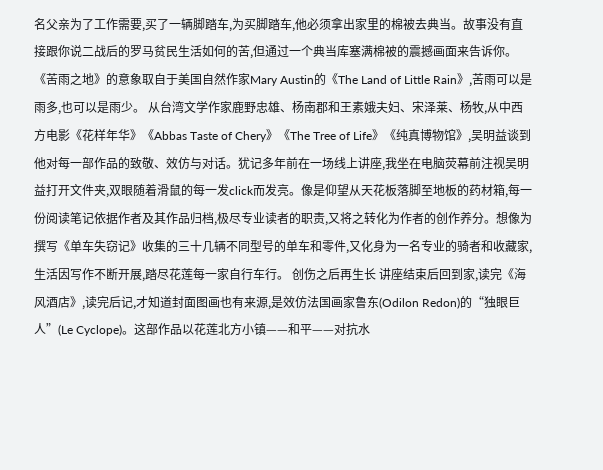名父亲为了工作需要,买了一辆脚踏车,为买脚踏车,他必须拿出家里的棉被去典当。故事没有直接跟你说二战后的罗马贫民生活如何的苦,但通过一个典当库塞满棉被的震撼画面来告诉你。《苦雨之地》的意象取自于美国自然作家Mary Austin的《The Land of Little Rain》,苦雨可以是雨多,也可以是雨少。 从台湾文学作家鹿野忠雄、杨南郡和王素娥夫妇、宋泽莱、杨牧,从中西方电影《花样年华》《Abbas Taste of Chery》《The Tree of Life》《纯真博物馆》,吴明益谈到他对每一部作品的致敬、效仿与对话。犹记多年前在一场线上讲座,我坐在电脑荧幕前注视吴明益打开文件夹,双眼随着滑鼠的每一发click而发亮。像是仰望从天花板落脚至地板的药材箱,每一份阅读笔记依据作者及其作品归档,极尽专业读者的职责,又将之转化为作者的创作养分。想像为撰写《单车失窃记》收集的三十几辆不同型号的单车和零件,又化身为一名专业的骑者和收藏家,生活因写作不断开展,踏尽花莲每一家自行车行。 创伤之后再生长 讲座结束后回到家,读完《海风酒店》,读完后记,才知道封面图画也有来源,是效仿法国画家鲁东(Odilon Redon)的“独眼巨人”(Le Cyclope)。这部作品以花莲北方小镇——和平——对抗水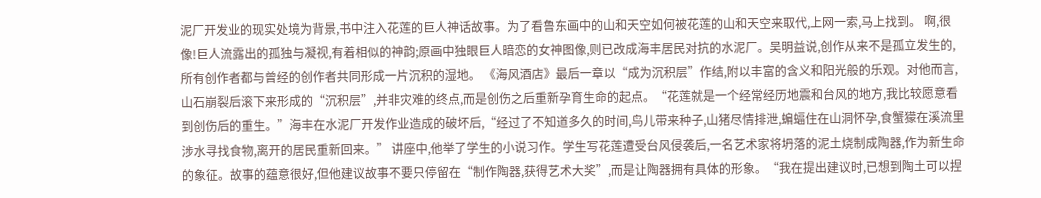泥厂开发业的现实处境为背景,书中注入花莲的巨人神话故事。为了看鲁东画中的山和天空如何被花莲的山和天空来取代,上网一索,马上找到。 啊,很像!巨人流露出的孤独与凝视,有着相似的神韵;原画中独眼巨人暗恋的女神图像,则已改成海丰居民对抗的水泥厂。吴明益说,创作从来不是孤立发生的,所有创作者都与曾经的创作者共同形成一片沉积的湿地。 《海风酒店》最后一章以“成为沉积层”作结,附以丰富的含义和阳光般的乐观。对他而言,山石崩裂后滚下来形成的“沉积层”,并非灾难的终点,而是创伤之后重新孕育生命的起点。“花莲就是一个经常经历地震和台风的地方,我比较愿意看到创伤后的重生。”海丰在水泥厂开发作业造成的破坏后,“经过了不知道多久的时间,鸟儿带来种子,山猪尽情排泄,蝙蝠住在山洞怀孕,食蟹獴在溪流里涉水寻找食物,离开的居民重新回来。” 讲座中,他举了学生的小说习作。学生写花莲遭受台风侵袭后,一名艺术家将坍落的泥土烧制成陶器,作为新生命的象征。故事的蕴意很好,但他建议故事不要只停留在“制作陶器,获得艺术大奖”,而是让陶器拥有具体的形象。“我在提出建议时,已想到陶土可以捏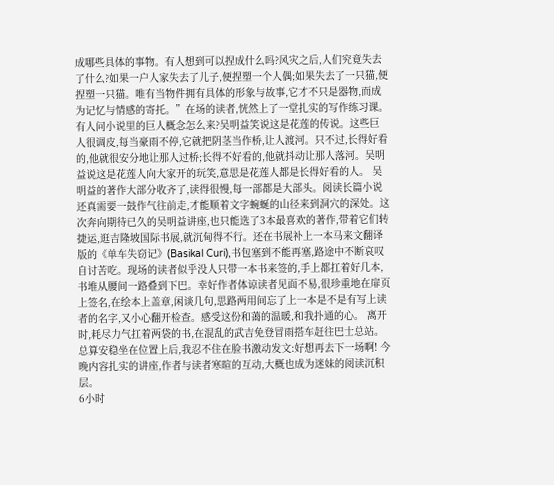成哪些具体的事物。有人想到可以捏成什么吗?风灾之后,人们究竟失去了什么?如果一户人家失去了儿子,便捏塑一个人偶;如果失去了一只猫,便捏塑一只猫。唯有当物件拥有具体的形象与故事,它才不只是器物,而成为记忆与情感的寄托。”在场的读者,恍然上了一堂扎实的写作练习课。 有人问小说里的巨人概念怎么来?吴明益笑说这是花莲的传说。这些巨人很调皮,每当豪雨不停,它就把阴茎当作桥,让人渡河。只不过,长得好看的,他就很安分地让那人过桥;长得不好看的,他就抖动让那人落河。吴明益说这是花莲人向大家开的玩笑,意思是花莲人都是长得好看的人。 吴明益的著作大部分收齐了,读得很慢,每一部都是大部头。阅读长篇小说还真需要一鼓作气往前走,才能顺着文字蜿蜒的山径来到洞穴的深处。这次奔向期待已久的吴明益讲座,也只能选了3本最喜欢的著作,带着它们转捷运,逛吉隆坡国际书展,就沉甸得不行。还在书展补上一本马来文翻译版的《单车失窃记》(Basikal Curi),书包塞到不能再塞,路途中不断哀叹自讨苦吃。现场的读者似乎没人只带一本书来签的,手上都扛着好几本,书堆从腰间一路叠到下巴。幸好作者体谅读者见面不易,很珍重地在扉页上签名,在绘本上盖章,闲谈几句,思路两用间忘了上一本是不是有写上读者的名字,又小心翻开检查。感受这份和蔼的温暖,和我扑通的心。 离开时,耗尽力气扛着两袋的书,在混乱的武吉免登冒雨搭车赶往巴士总站。总算安稳坐在位置上后,我忍不住在脸书激动发文:好想再去下一场啊! 今晚内容扎实的讲座,作者与读者寒暄的互动,大概也成为迷妹的阅读沉积层。
6小时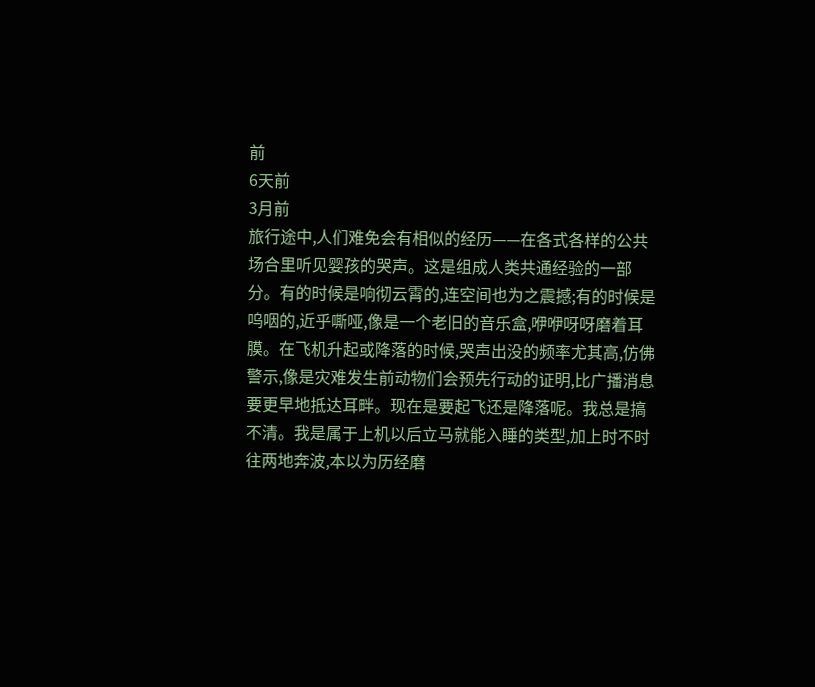前
6天前
3月前
旅行途中,人们难免会有相似的经历——在各式各样的公共场合里听见婴孩的哭声。这是组成人类共通经验的一部分。有的时候是响彻云霄的,连空间也为之震撼;有的时候是呜咽的,近乎嘶哑,像是一个老旧的音乐盒,咿咿呀呀磨着耳膜。在飞机升起或降落的时候,哭声出没的频率尤其高,仿佛警示,像是灾难发生前动物们会预先行动的证明,比广播消息要更早地抵达耳畔。现在是要起飞还是降落呢。我总是搞不清。我是属于上机以后立马就能入睡的类型,加上时不时往两地奔波,本以为历经磨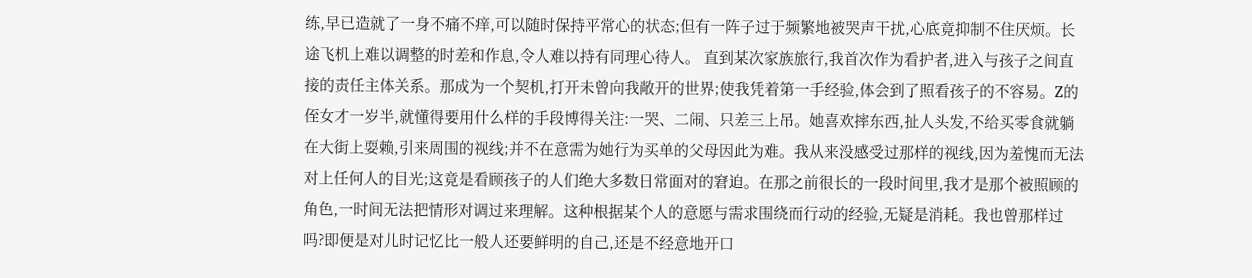练,早已造就了一身不痛不痒,可以随时保持平常心的状态;但有一阵子过于频繁地被哭声干扰,心底竟抑制不住厌烦。长途飞机上难以调整的时差和作息,令人难以持有同理心待人。 直到某次家族旅行,我首次作为看护者,进入与孩子之间直接的责任主体关系。那成为一个契机,打开未曾向我敞开的世界;使我凭着第一手经验,体会到了照看孩子的不容易。Z的侄女才一岁半,就懂得要用什么样的手段博得关注:一哭、二闹、只差三上吊。她喜欢摔东西,扯人头发,不给买零食就躺在大街上耍赖,引来周围的视线;并不在意需为她行为买单的父母因此为难。我从来没感受过那样的视线,因为羞愧而无法对上任何人的目光;这竟是看顾孩子的人们绝大多数日常面对的窘迫。在那之前很长的一段时间里,我才是那个被照顾的角色,一时间无法把情形对调过来理解。这种根据某个人的意愿与需求围绕而行动的经验,无疑是消耗。我也曾那样过吗?即便是对儿时记忆比一般人还要鲜明的自己,还是不经意地开口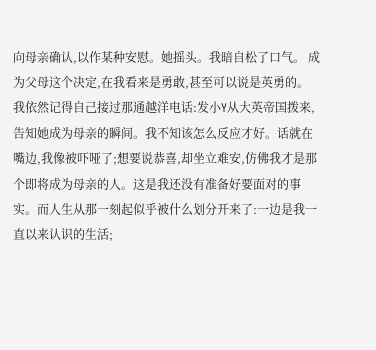向母亲确认,以作某种安慰。她摇头。我暗自松了口气。 成为父母这个决定,在我看来是勇敢,甚至可以说是英勇的。我依然记得自己接过那通越洋电话:发小Y从大英帝国拨来,告知她成为母亲的瞬间。我不知该怎么反应才好。话就在嘴边,我像被吓哑了;想要说恭喜,却坐立难安,仿佛我才是那个即将成为母亲的人。这是我还没有准备好要面对的事实。而人生从那一刻起似乎被什么划分开来了:一边是我一直以来认识的生活;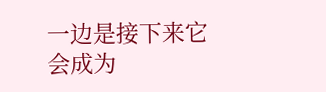一边是接下来它会成为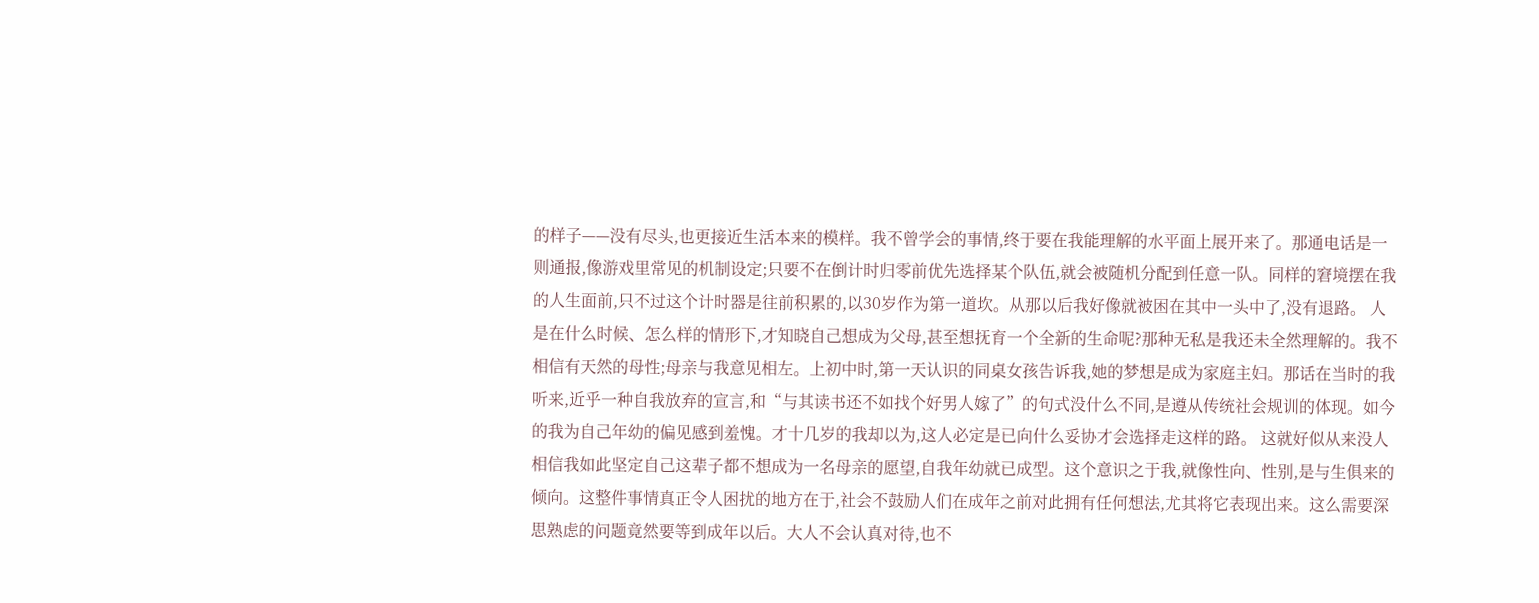的样子——没有尽头,也更接近生活本来的模样。我不曾学会的事情,终于要在我能理解的水平面上展开来了。那通电话是一则通报,像游戏里常见的机制设定;只要不在倒计时归零前优先选择某个队伍,就会被随机分配到任意一队。同样的窘境摆在我的人生面前,只不过这个计时器是往前积累的,以30岁作为第一道坎。从那以后我好像就被困在其中一头中了,没有退路。 人是在什么时候、怎么样的情形下,才知晓自己想成为父母,甚至想抚育一个全新的生命呢?那种无私是我还未全然理解的。我不相信有天然的母性;母亲与我意见相左。上初中时,第一天认识的同桌女孩告诉我,她的梦想是成为家庭主妇。那话在当时的我听来,近乎一种自我放弃的宣言,和“与其读书还不如找个好男人嫁了”的句式没什么不同,是遵从传统社会规训的体现。如今的我为自己年幼的偏见感到羞愧。才十几岁的我却以为,这人必定是已向什么妥协才会选择走这样的路。 这就好似从来没人相信我如此坚定自己这辈子都不想成为一名母亲的愿望,自我年幼就已成型。这个意识之于我,就像性向、性别,是与生俱来的倾向。这整件事情真正令人困扰的地方在于,社会不鼓励人们在成年之前对此拥有任何想法,尤其将它表现出来。这么需要深思熟虑的问题竟然要等到成年以后。大人不会认真对待,也不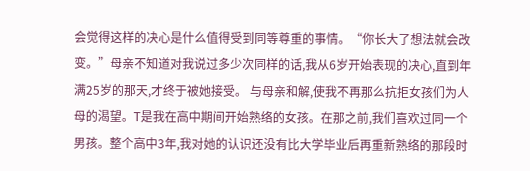会觉得这样的决心是什么值得受到同等尊重的事情。“你长大了想法就会改变。”母亲不知道对我说过多少次同样的话,我从6岁开始表现的决心,直到年满25岁的那天,才终于被她接受。 与母亲和解,使我不再那么抗拒女孩们为人母的渴望。T是我在高中期间开始熟络的女孩。在那之前,我们喜欢过同一个男孩。整个高中3年,我对她的认识还没有比大学毕业后再重新熟络的那段时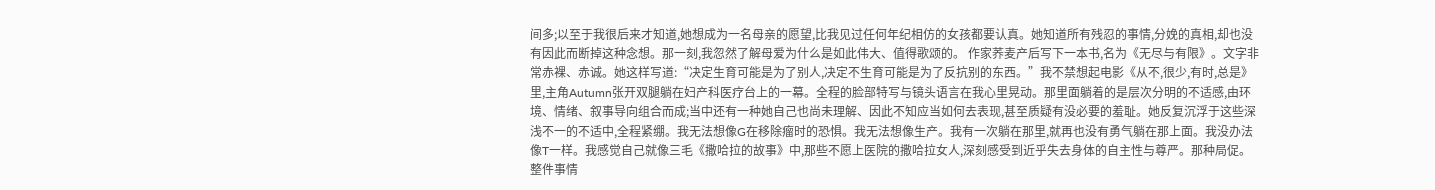间多;以至于我很后来才知道,她想成为一名母亲的愿望,比我见过任何年纪相仿的女孩都要认真。她知道所有残忍的事情,分娩的真相,却也没有因此而断掉这种念想。那一刻,我忽然了解母爱为什么是如此伟大、值得歌颂的。 作家荞麦产后写下一本书,名为《无尽与有限》。文字非常赤裸、赤诚。她这样写道:“决定生育可能是为了别人,决定不生育可能是为了反抗别的东西。”我不禁想起电影《从不,很少,有时,总是》里,主角Autumn张开双腿躺在妇产科医疗台上的一幕。全程的脸部特写与镜头语言在我心里晃动。那里面躺着的是层次分明的不适感,由环境、情绪、叙事导向组合而成;当中还有一种她自己也尚未理解、因此不知应当如何去表现,甚至质疑有没必要的羞耻。她反复沉浮于这些深浅不一的不适中,全程紧绷。我无法想像G在移除瘤时的恐惧。我无法想像生产。我有一次躺在那里,就再也没有勇气躺在那上面。我没办法像T一样。我感觉自己就像三毛《撒哈拉的故事》中,那些不愿上医院的撒哈拉女人,深刻感受到近乎失去身体的自主性与尊严。那种局促。整件事情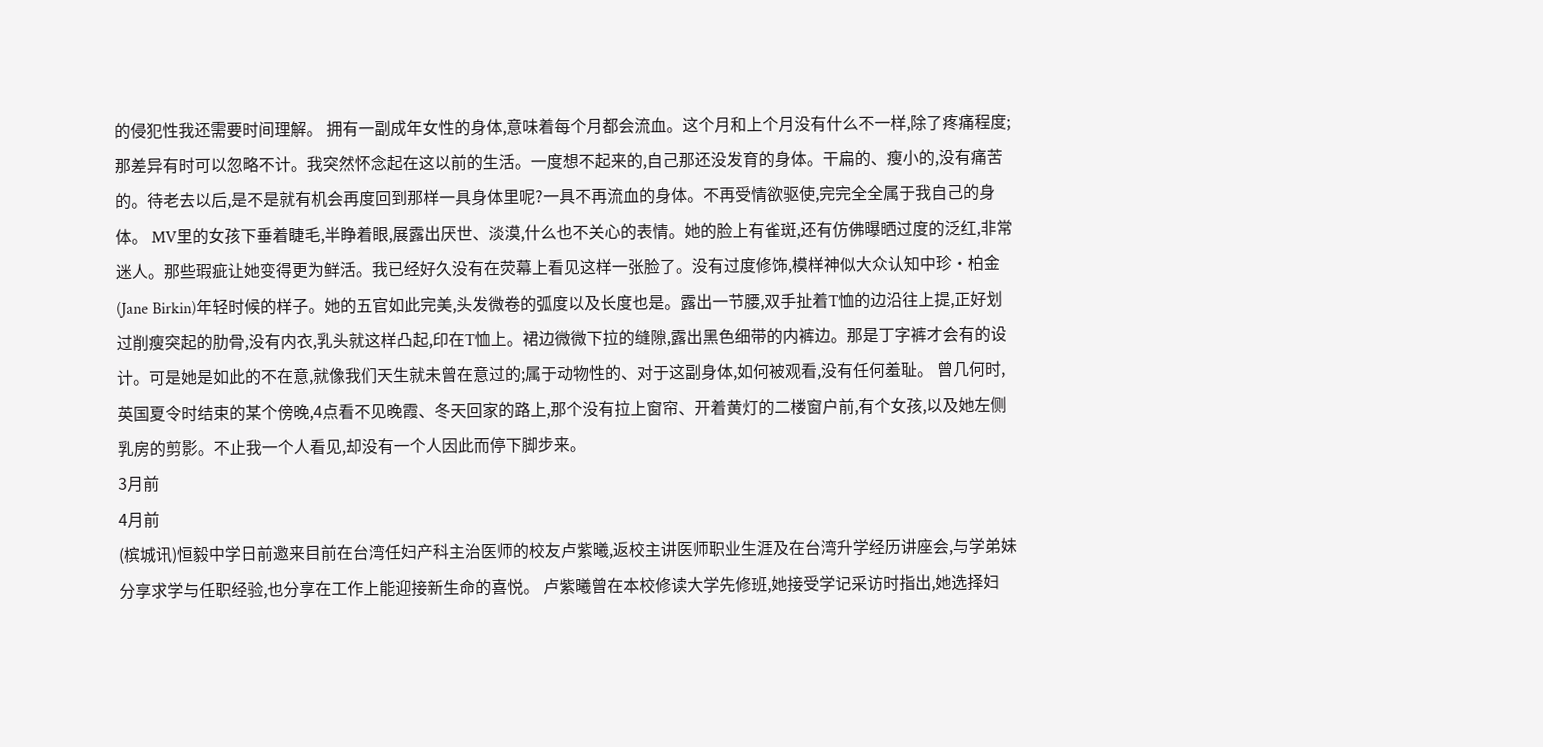的侵犯性我还需要时间理解。 拥有一副成年女性的身体,意味着每个月都会流血。这个月和上个月没有什么不一样,除了疼痛程度;那差异有时可以忽略不计。我突然怀念起在这以前的生活。一度想不起来的,自己那还没发育的身体。干扁的、瘦小的,没有痛苦的。待老去以后,是不是就有机会再度回到那样一具身体里呢?一具不再流血的身体。不再受情欲驱使,完完全全属于我自己的身体。 MV里的女孩下垂着睫毛,半睁着眼,展露出厌世、淡漠,什么也不关心的表情。她的脸上有雀斑,还有仿佛曝晒过度的泛红,非常迷人。那些瑕疵让她变得更为鲜活。我已经好久没有在荧幕上看见这样一张脸了。没有过度修饰,模样神似大众认知中珍·柏金(Jane Birkin)年轻时候的样子。她的五官如此完美,头发微卷的弧度以及长度也是。露出一节腰,双手扯着T恤的边沿往上提,正好划过削瘦突起的肋骨,没有内衣,乳头就这样凸起,印在T恤上。裙边微微下拉的缝隙,露出黑色细带的内裤边。那是丁字裤才会有的设计。可是她是如此的不在意,就像我们天生就未曾在意过的;属于动物性的、对于这副身体,如何被观看,没有任何羞耻。 曾几何时,英国夏令时结束的某个傍晚,4点看不见晚霞、冬天回家的路上,那个没有拉上窗帘、开着黄灯的二楼窗户前,有个女孩,以及她左侧乳房的剪影。不止我一个人看见,却没有一个人因此而停下脚步来。
3月前
4月前
(槟城讯)恒毅中学日前邀来目前在台湾任妇产科主治医师的校友卢紫曦,返校主讲医师职业生涯及在台湾升学经历讲座会,与学弟妹分享求学与任职经验,也分享在工作上能迎接新生命的喜悦。 卢紫曦曾在本校修读大学先修班,她接受学记采访时指出,她选择妇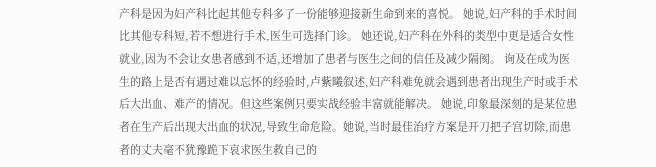产科是因为妇产科比起其他专科多了一份能够迎接新生命到来的喜悦。 她说,妇产科的手术时间比其他专科短,若不想进行手术,医生可选择门诊。 她还说,妇产科在外科的类型中更是适合女性就业,因为不会让女患者感到不适,还增加了患者与医生之间的信任及减少隔阂。 询及在成为医生的路上是否有遇过难以忘怀的经验时,卢紫曦叙述,妇产科难免就会遇到患者出现生产时或手术后大出血、难产的情况。但这些案例只要实战经验丰富就能解决。 她说,印象最深刻的是某位患者在生产后出现大出血的状况,导致生命危险。她说,当时最佳治疗方案是开刀把子宫切除,而患者的丈夫毫不犹豫跪下哀求医生救自己的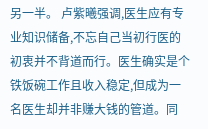另一半。 卢紫曦强调,医生应有专业知识储备,不忘自己当初行医的初衷并不背道而行。医生确实是个铁饭碗工作且收入稳定,但成为一名医生却并非赚大钱的管道。同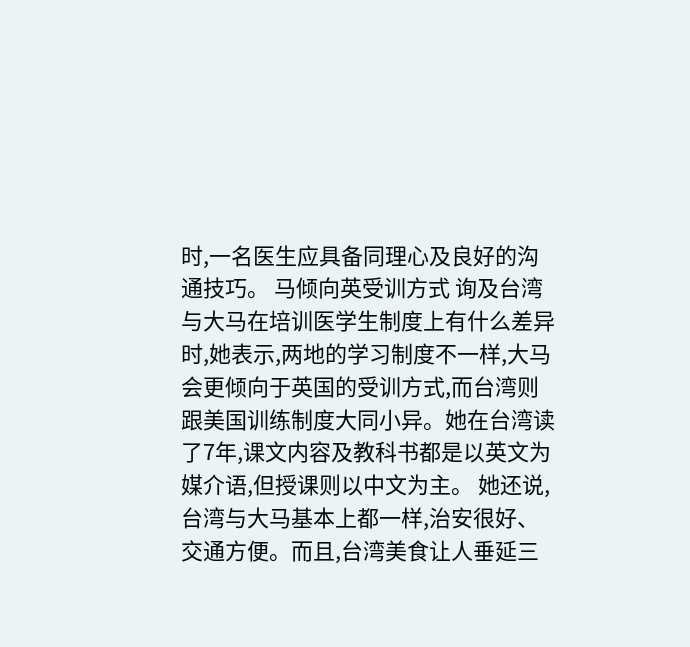时,一名医生应具备同理心及良好的沟通技巧。 马倾向英受训方式 询及台湾与大马在培训医学生制度上有什么差异时,她表示,两地的学习制度不一样,大马会更倾向于英国的受训方式,而台湾则跟美国训练制度大同小异。她在台湾读了7年,课文内容及教科书都是以英文为媒介语,但授课则以中文为主。 她还说,台湾与大马基本上都一样,治安很好、交通方便。而且,台湾美食让人垂延三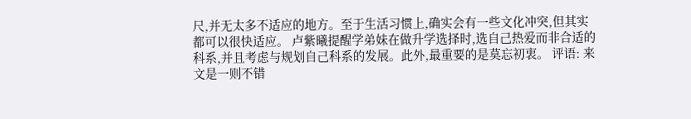尺,并无太多不适应的地方。至于生活习惯上,确实会有一些文化冲突,但其实都可以很快适应。 卢紫曦提醒学弟妹在做升学选择时,选自己热爱而非合适的科系,并且考虑与规划自己科系的发展。此外,最重要的是莫忘初衷。 评语: 来文是一则不错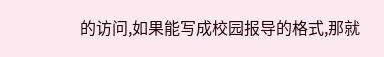的访问,如果能写成校园报导的格式,那就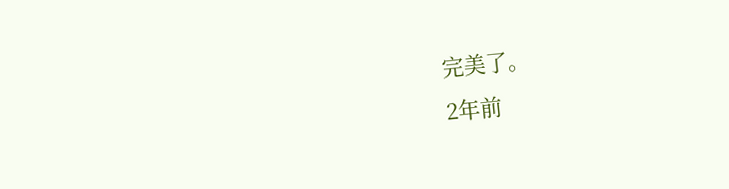完美了。
2年前